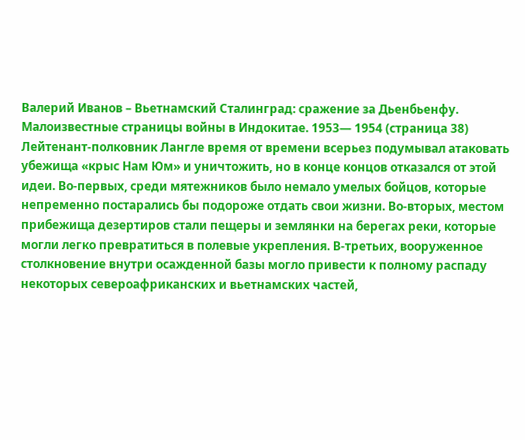Валерий Иванов – Вьетнамский Сталинград: сражение за Дьенбьенфу. Малоизвестные страницы войны в Индокитае. 1953— 1954 (страница 38)
Лейтенант-полковник Лангле время от времени всерьез подумывал атаковать убежища «крыс Нам Юм» и уничтожить, но в конце концов отказался от этой идеи. Во-первых, среди мятежников было немало умелых бойцов, которые непременно постарались бы подороже отдать свои жизни. Во-вторых, местом прибежища дезертиров стали пещеры и землянки на берегах реки, которые могли легко превратиться в полевые укрепления. В-третьих, вооруженное столкновение внутри осажденной базы могло привести к полному распаду некоторых североафриканских и вьетнамских частей,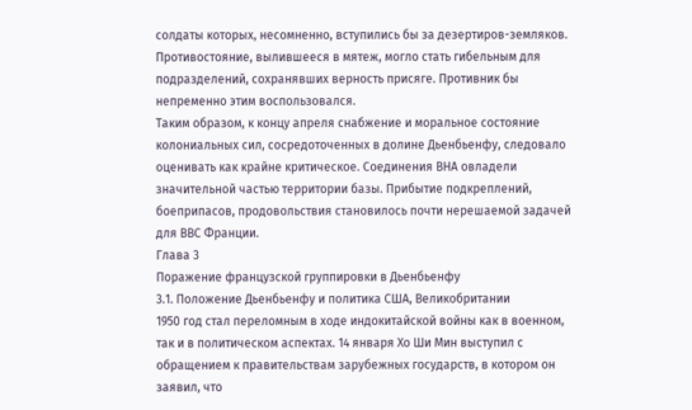солдаты которых, несомненно, вступились бы за дезертиров-земляков. Противостояние, вылившееся в мятеж, могло стать гибельным для подразделений, сохранявших верность присяге. Противник бы непременно этим воспользовался.
Таким образом, к концу апреля снабжение и моральное состояние колониальных сил, сосредоточенных в долине Дьенбьенфу, следовало оценивать как крайне критическое. Соединения ВНА овладели значительной частью территории базы. Прибытие подкреплений, боеприпасов, продовольствия становилось почти нерешаемой задачей для ВВС Франции.
Глава 3
Поражение французской группировки в Дьенбьенфу
3.1. Положение Дьенбьенфу и политика США, Великобритании
1950 год стал переломным в ходе индокитайской войны как в военном, так и в политическом аспектах. 14 января Хо Ши Мин выступил с обращением к правительствам зарубежных государств, в котором он заявил, что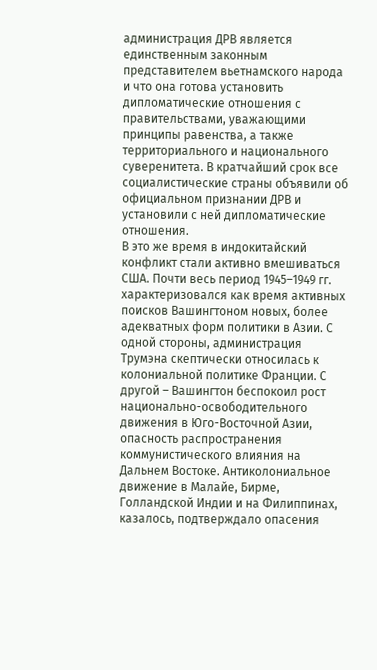администрация ДРВ является единственным законным представителем вьетнамского народа и что она готова установить дипломатические отношения с правительствами, уважающими принципы равенства, а также территориального и национального суверенитета. В кратчайший срок все социалистические страны объявили об официальном признании ДРВ и установили с ней дипломатические отношения.
В это же время в индокитайский конфликт стали активно вмешиваться США. Почти весь период 1945–1949 гг. характеризовался как время активных поисков Вашингтоном новых, более адекватных форм политики в Азии. С одной стороны, администрация Трумэна скептически относилась к колониальной политике Франции. С другой – Вашингтон беспокоил рост национально-освободительного движения в Юго-Восточной Азии, опасность распространения коммунистического влияния на Дальнем Востоке. Антиколониальное движение в Малайе, Бирме, Голландской Индии и на Филиппинах, казалось, подтверждало опасения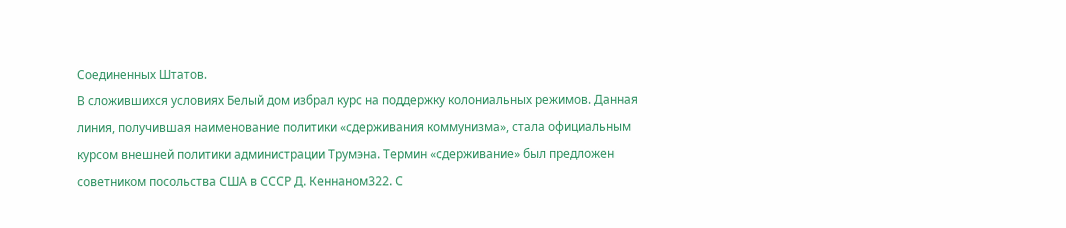Соединенных Штатов.
В сложившихся условиях Белый дом избрал курс на поддержку колониальных режимов. Данная линия, получившая наименование политики «сдерживания коммунизма», стала официальным курсом внешней политики администрации Трумэна. Термин «сдерживание» был предложен советником посольства США в СССР Д. Кеннаном322. С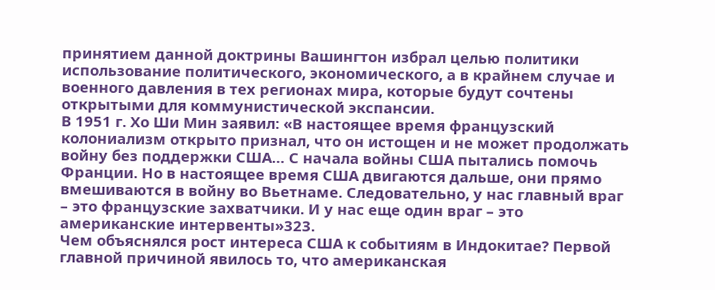принятием данной доктрины Вашингтон избрал целью политики использование политического, экономического, а в крайнем случае и военного давления в тех регионах мира, которые будут сочтены открытыми для коммунистической экспансии.
В 1951 г. Хо Ши Мин заявил: «В настоящее время французский колониализм открыто признал, что он истощен и не может продолжать войну без поддержки США… С начала войны США пытались помочь Франции. Но в настоящее время США двигаются дальше, они прямо вмешиваются в войну во Вьетнаме. Следовательно, у нас главный враг – это французские захватчики. И у нас еще один враг – это американские интервенты»323.
Чем объяснялся рост интереса США к событиям в Индокитае? Первой главной причиной явилось то, что американская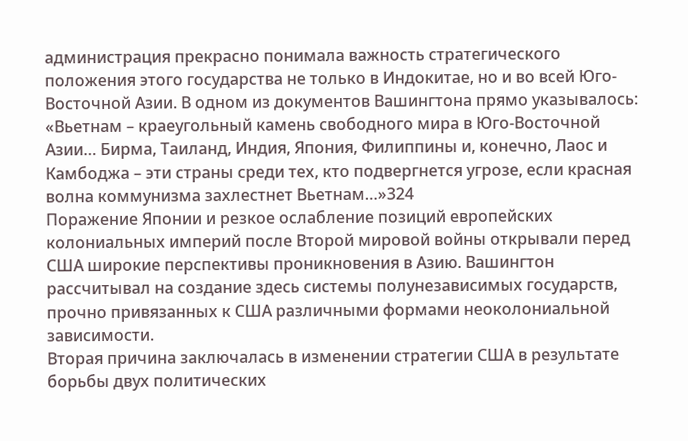администрация прекрасно понимала важность стратегического положения этого государства не только в Индокитае, но и во всей Юго-Восточной Азии. В одном из документов Вашингтона прямо указывалось:
«Вьетнам – краеугольный камень свободного мира в Юго-Восточной Азии… Бирма, Таиланд, Индия, Япония, Филиппины и, конечно, Лаос и Камбоджа – эти страны среди тех, кто подвергнется угрозе, если красная волна коммунизма захлестнет Вьетнам…»324
Поражение Японии и резкое ослабление позиций европейских колониальных империй после Второй мировой войны открывали перед США широкие перспективы проникновения в Азию. Вашингтон рассчитывал на создание здесь системы полунезависимых государств, прочно привязанных к США различными формами неоколониальной зависимости.
Вторая причина заключалась в изменении стратегии США в результате борьбы двух политических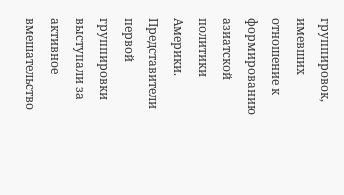группировок, имевших отношение к формированию азиатской политики Америки. Представители первой группировки выступали за активное вмешательство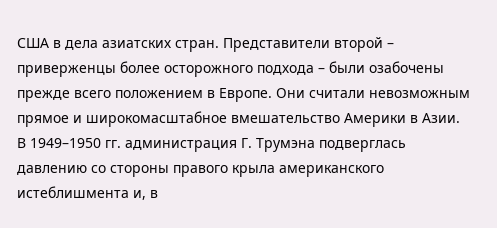США в дела азиатских стран. Представители второй – приверженцы более осторожного подхода – были озабочены прежде всего положением в Европе. Они считали невозможным прямое и широкомасштабное вмешательство Америки в Азии.
В 1949–1950 гг. администрация Г. Трумэна подверглась давлению со стороны правого крыла американского истеблишмента и, в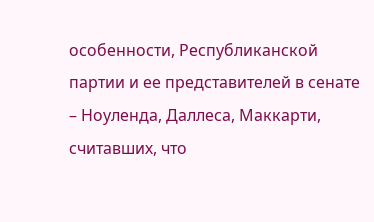особенности, Республиканской партии и ее представителей в сенате – Ноуленда, Даллеса, Маккарти, считавших, что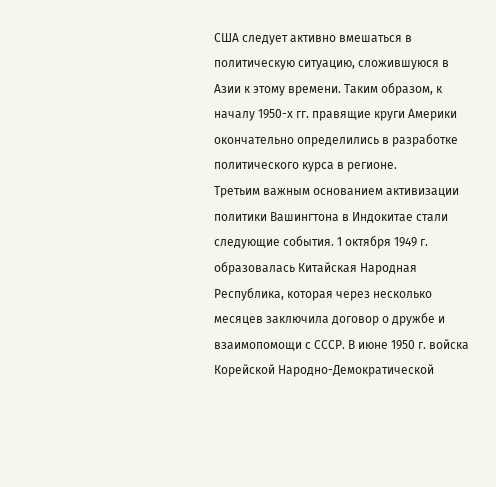США следует активно вмешаться в политическую ситуацию, сложившуюся в Азии к этому времени. Таким образом, к началу 1950-х гг. правящие круги Америки окончательно определились в разработке политического курса в регионе.
Третьим важным основанием активизации политики Вашингтона в Индокитае стали следующие события. 1 октября 1949 г. образовалась Китайская Народная Республика, которая через несколько месяцев заключила договор о дружбе и взаимопомощи с СССР. В июне 1950 г. войска Корейской Народно-Демократической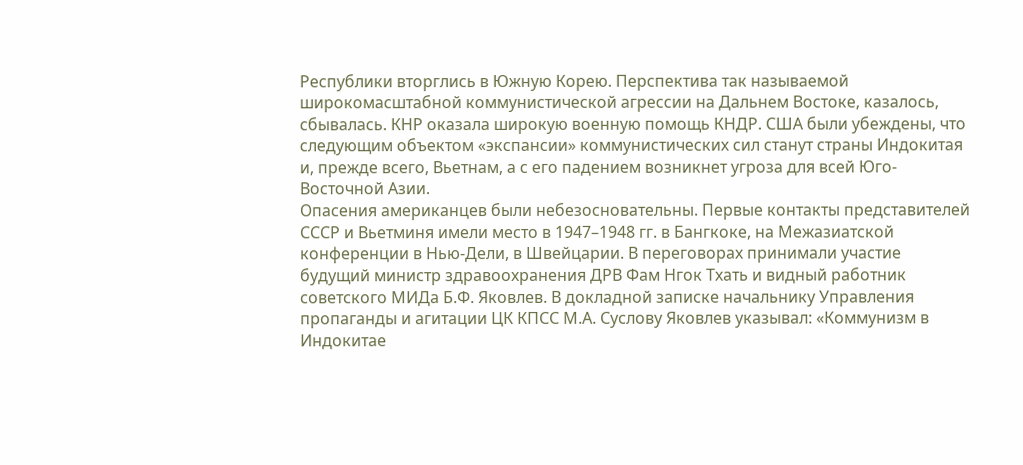Республики вторглись в Южную Корею. Перспектива так называемой широкомасштабной коммунистической агрессии на Дальнем Востоке, казалось, сбывалась. КНР оказала широкую военную помощь КНДР. США были убеждены, что следующим объектом «экспансии» коммунистических сил станут страны Индокитая и, прежде всего, Вьетнам, а с его падением возникнет угроза для всей Юго-Восточной Азии.
Опасения американцев были небезосновательны. Первые контакты представителей СССР и Вьетминя имели место в 1947–1948 гг. в Бангкоке, на Межазиатской конференции в Нью-Дели, в Швейцарии. В переговорах принимали участие будущий министр здравоохранения ДРВ Фам Нгок Тхать и видный работник советского МИДа Б.Ф. Яковлев. В докладной записке начальнику Управления пропаганды и агитации ЦК КПСС М.А. Суслову Яковлев указывал: «Коммунизм в Индокитае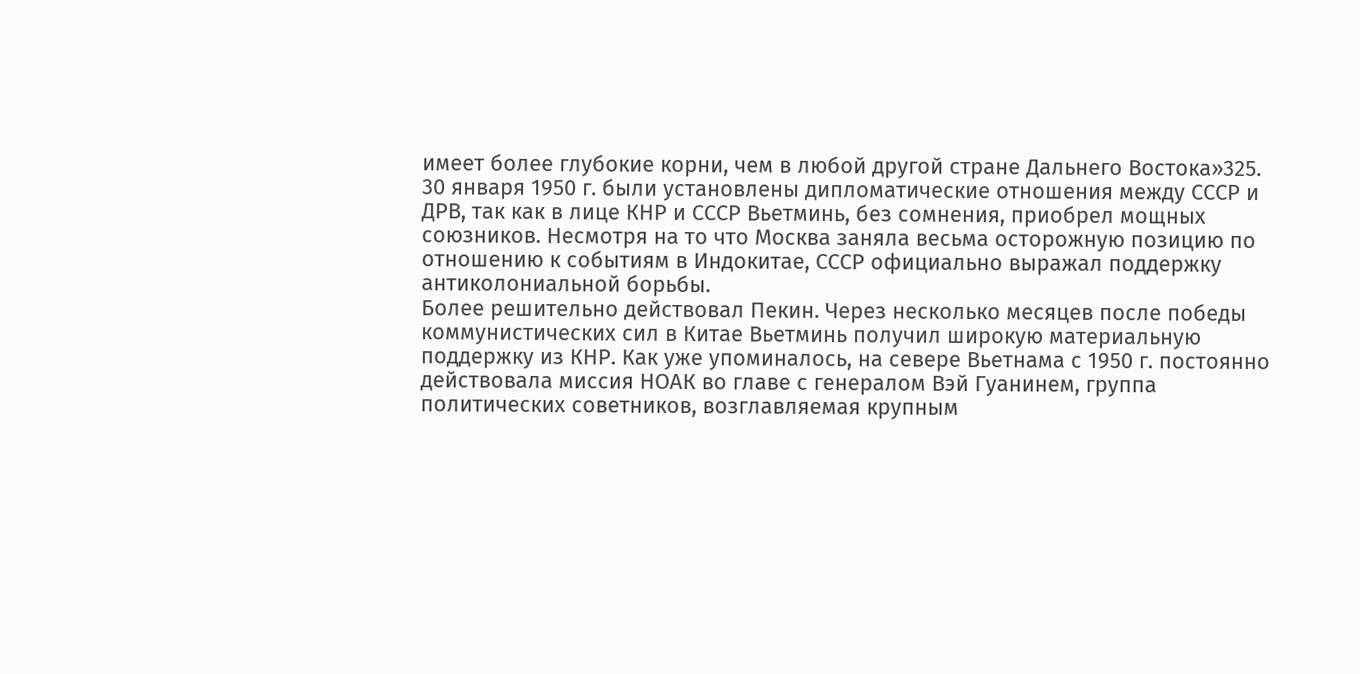имеет более глубокие корни, чем в любой другой стране Дальнего Востока»325.
30 января 1950 г. были установлены дипломатические отношения между СССР и ДРВ, так как в лице КНР и СССР Вьетминь, без сомнения, приобрел мощных союзников. Несмотря на то что Москва заняла весьма осторожную позицию по отношению к событиям в Индокитае, СССР официально выражал поддержку антиколониальной борьбы.
Более решительно действовал Пекин. Через несколько месяцев после победы коммунистических сил в Китае Вьетминь получил широкую материальную поддержку из КНР. Как уже упоминалось, на севере Вьетнама с 1950 г. постоянно действовала миссия НОАК во главе с генералом Вэй Гуанинем, группа политических советников, возглавляемая крупным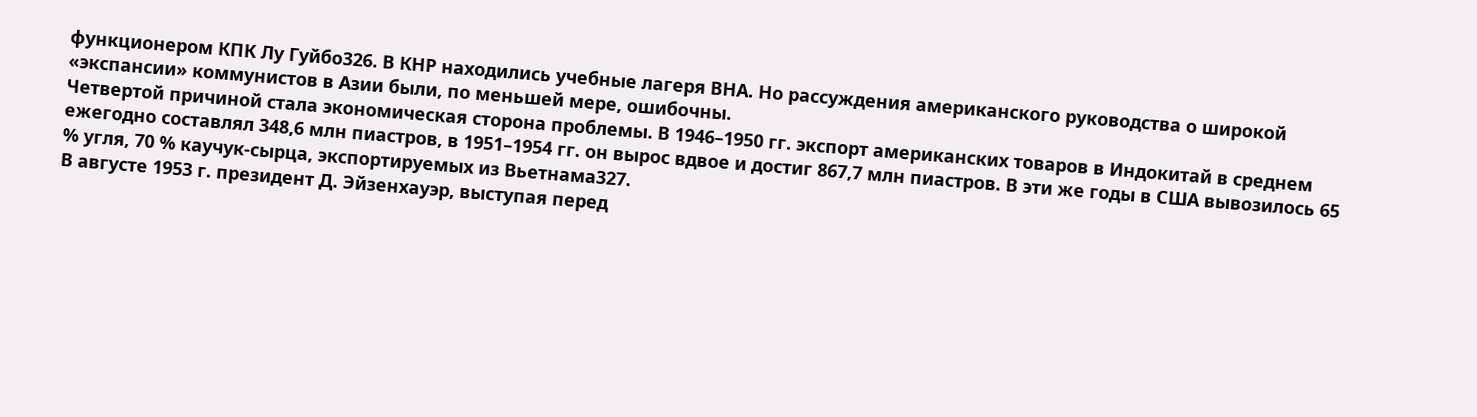функционером КПК Лу Гуйбо326. В КНР находились учебные лагеря ВНА. Но рассуждения американского руководства о широкой «экспансии» коммунистов в Азии были, по меньшей мере, ошибочны.
Четвертой причиной стала экономическая сторона проблемы. В 1946–1950 гг. экспорт американских товаров в Индокитай в среднем ежегодно составлял 348,6 млн пиастров, в 1951–1954 гг. он вырос вдвое и достиг 867,7 млн пиастров. В эти же годы в США вывозилось 65 % угля, 70 % каучук-сырца, экспортируемых из Вьетнама327.
В августе 1953 г. президент Д. Эйзенхауэр, выступая перед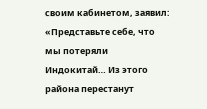своим кабинетом, заявил: «Представьте себе, что мы потеряли Индокитай… Из этого района перестанут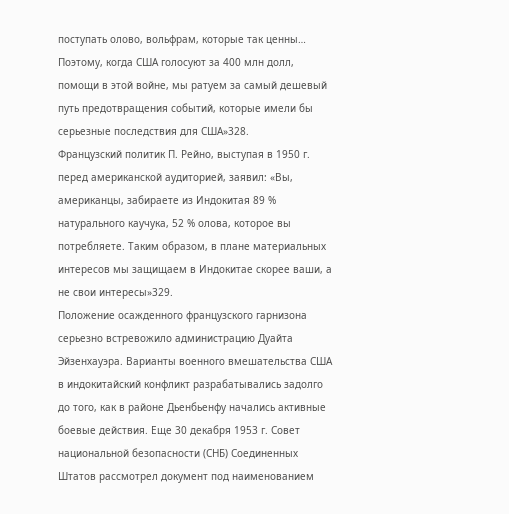поступать олово, вольфрам, которые так ценны… Поэтому, когда США голосуют за 400 млн долл, помощи в этой войне, мы ратуем за самый дешевый путь предотвращения событий, которые имели бы серьезные последствия для США»328.
Французский политик П. Рейно, выступая в 1950 г. перед американской аудиторией, заявил: «Вы, американцы, забираете из Индокитая 89 % натурального каучука, 52 % олова, которое вы потребляете. Таким образом, в плане материальных интересов мы защищаем в Индокитае скорее ваши, а не свои интересы»329.
Положение осажденного французского гарнизона серьезно встревожило администрацию Дуайта Эйзенхауэра. Варианты военного вмешательства США в индокитайский конфликт разрабатывались задолго до того, как в районе Дьенбьенфу начались активные боевые действия. Еще 30 декабря 1953 г. Совет национальной безопасности (СНБ) Соединенных Штатов рассмотрел документ под наименованием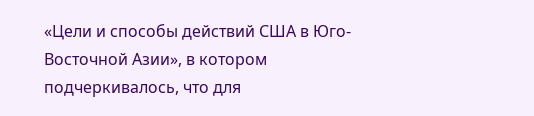«Цели и способы действий США в Юго-Восточной Азии», в котором подчеркивалось, что для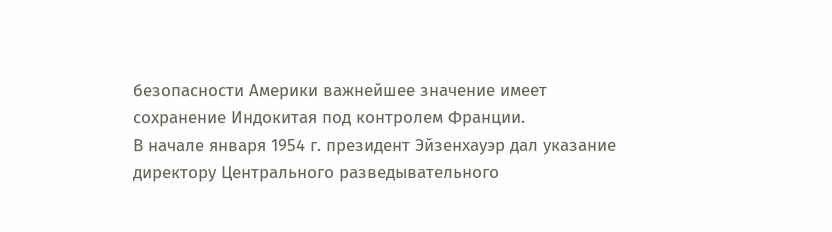безопасности Америки важнейшее значение имеет сохранение Индокитая под контролем Франции.
В начале января 1954 г. президент Эйзенхауэр дал указание директору Центрального разведывательного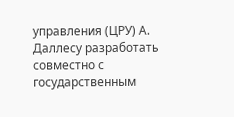управления (ЦРУ) А. Даллесу разработать совместно с государственным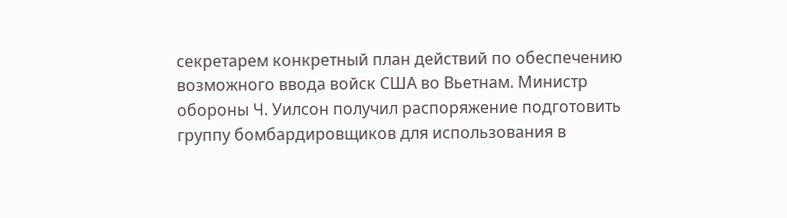секретарем конкретный план действий по обеспечению возможного ввода войск США во Вьетнам. Министр обороны Ч. Уилсон получил распоряжение подготовить группу бомбардировщиков для использования в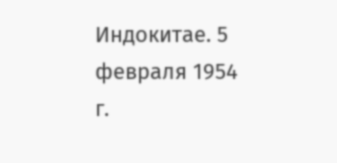Индокитае. 5 февраля 1954 г.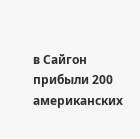в Сайгон прибыли 200 американских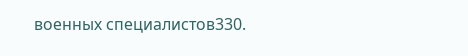военных специалистов330.